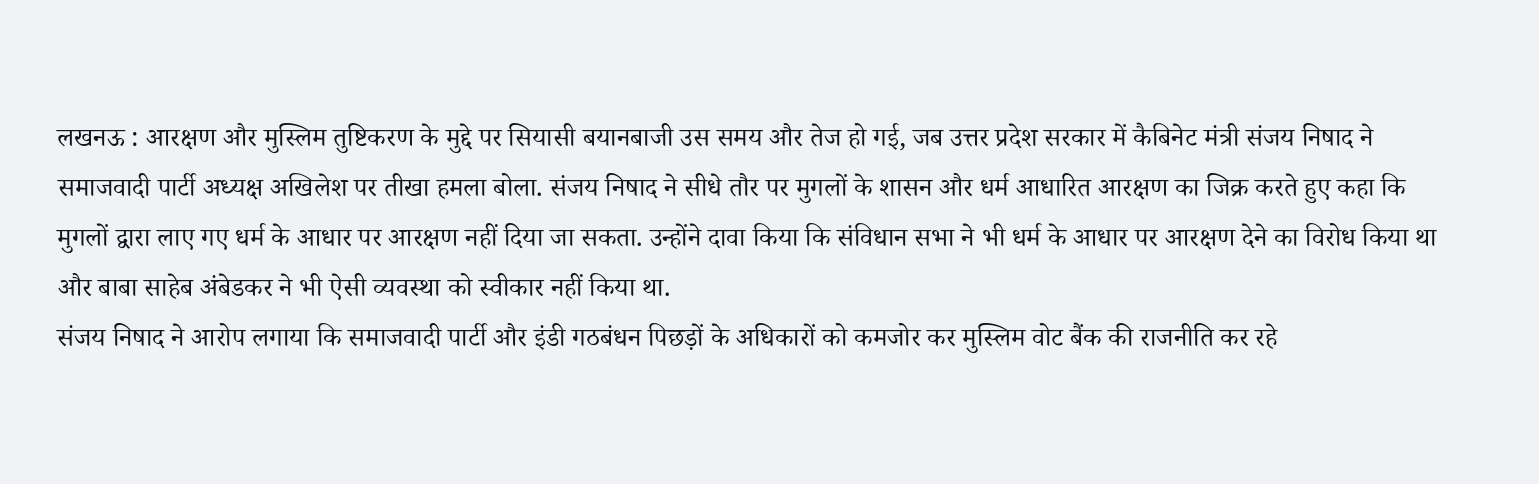लखनऊ : आरक्षण और मुस्लिम तुष्टिकरण के मुद्दे पर सियासी बयानबाजी उस समय और तेज हो गई, जब उत्तर प्रदेश सरकार में कैबिनेट मंत्री संजय निषाद ने समाजवादी पार्टी अध्यक्ष अखिलेश पर तीखा हमला बोला. संजय निषाद ने सीधे तौर पर मुगलों के शासन और धर्म आधारित आरक्षण का जिक्र करते हुए कहा कि मुगलों द्वारा लाए गए धर्म के आधार पर आरक्षण नहीं दिया जा सकता. उन्होंने दावा किया कि संविधान सभा ने भी धर्म के आधार पर आरक्षण देने का विरोध किया था और बाबा साहेब अंबेडकर ने भी ऐसी व्यवस्था को स्वीकार नहीं किया था.
संजय निषाद ने आरोप लगाया कि समाजवादी पार्टी और इंडी गठबंधन पिछड़ों के अधिकारों को कमजोर कर मुस्लिम वोट बैंक की राजनीति कर रहे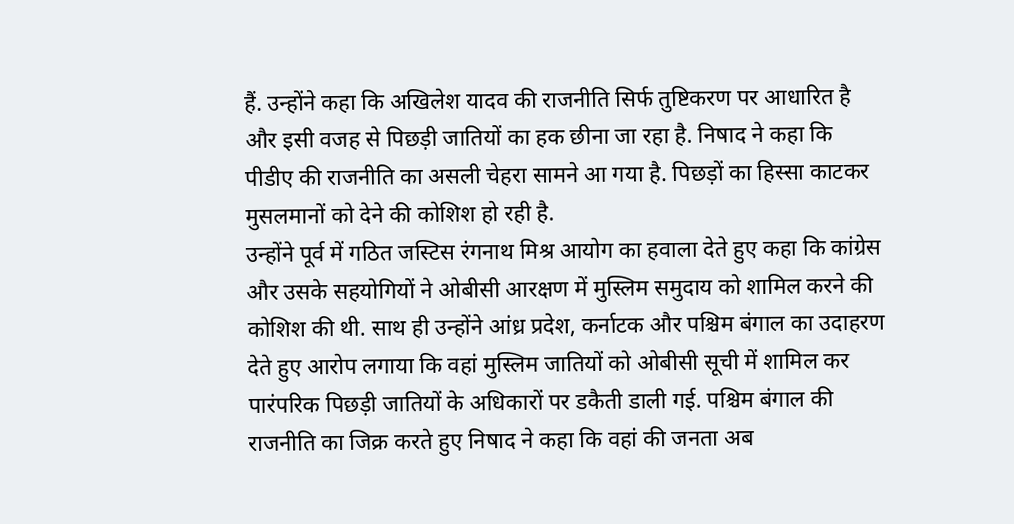हैं. उन्होंने कहा कि अखिलेश यादव की राजनीति सिर्फ तुष्टिकरण पर आधारित है और इसी वजह से पिछड़ी जातियों का हक छीना जा रहा है. निषाद ने कहा कि पीडीए की राजनीति का असली चेहरा सामने आ गया है. पिछड़ों का हिस्सा काटकर मुसलमानों को देने की कोशिश हो रही है.
उन्होंने पूर्व में गठित जस्टिस रंगनाथ मिश्र आयोग का हवाला देते हुए कहा कि कांग्रेस और उसके सहयोगियों ने ओबीसी आरक्षण में मुस्लिम समुदाय को शामिल करने की कोशिश की थी. साथ ही उन्होंने आंध्र प्रदेश, कर्नाटक और पश्चिम बंगाल का उदाहरण देते हुए आरोप लगाया कि वहां मुस्लिम जातियों को ओबीसी सूची में शामिल कर पारंपरिक पिछड़ी जातियों के अधिकारों पर डकैती डाली गई. पश्चिम बंगाल की राजनीति का जिक्र करते हुए निषाद ने कहा कि वहां की जनता अब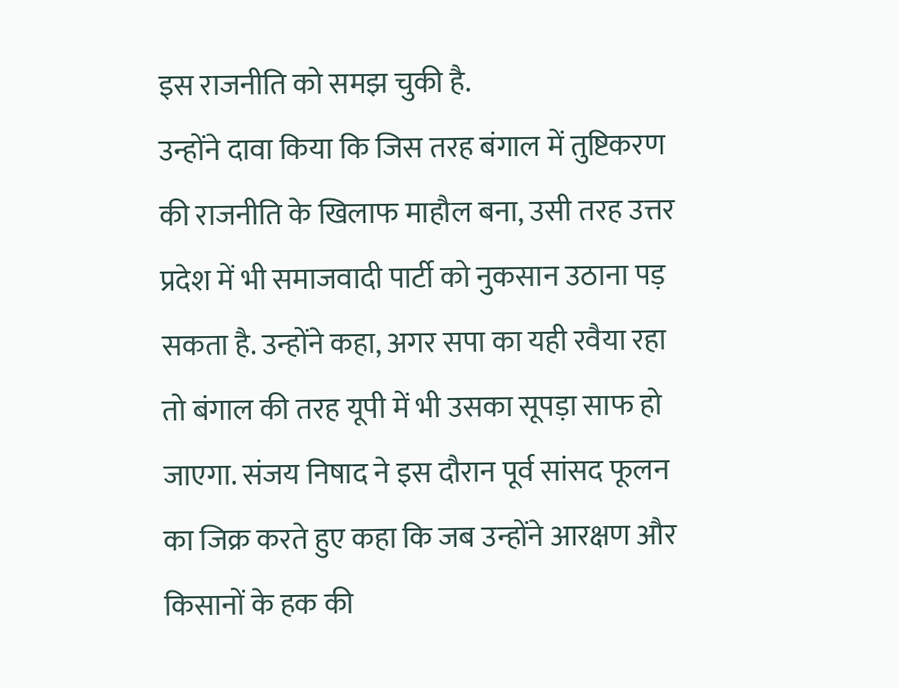इस राजनीति को समझ चुकी है.
उन्होंने दावा किया कि जिस तरह बंगाल में तुष्टिकरण की राजनीति के खिलाफ माहौल बना, उसी तरह उत्तर प्रदेश में भी समाजवादी पार्टी को नुकसान उठाना पड़ सकता है. उन्होंने कहा, अगर सपा का यही रवैया रहा तो बंगाल की तरह यूपी में भी उसका सूपड़ा साफ हो जाएगा. संजय निषाद ने इस दौरान पूर्व सांसद फूलन का जिक्र करते हुए कहा कि जब उन्होंने आरक्षण और किसानों के हक की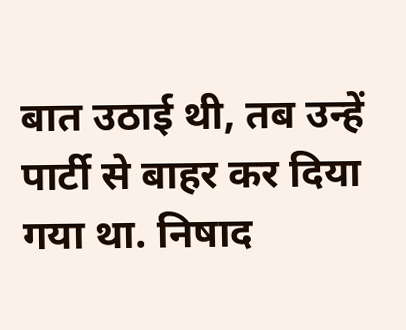बात उठाई थी, तब उन्हें पार्टी से बाहर कर दिया गया था. निषाद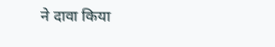ने दावा किया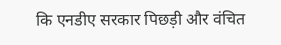कि एनडीए सरकार पिछड़ी और वंचित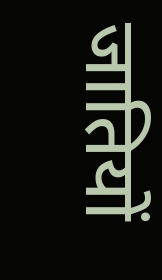जातियों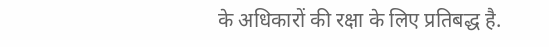के अधिकारों की रक्षा के लिए प्रतिबद्ध है.